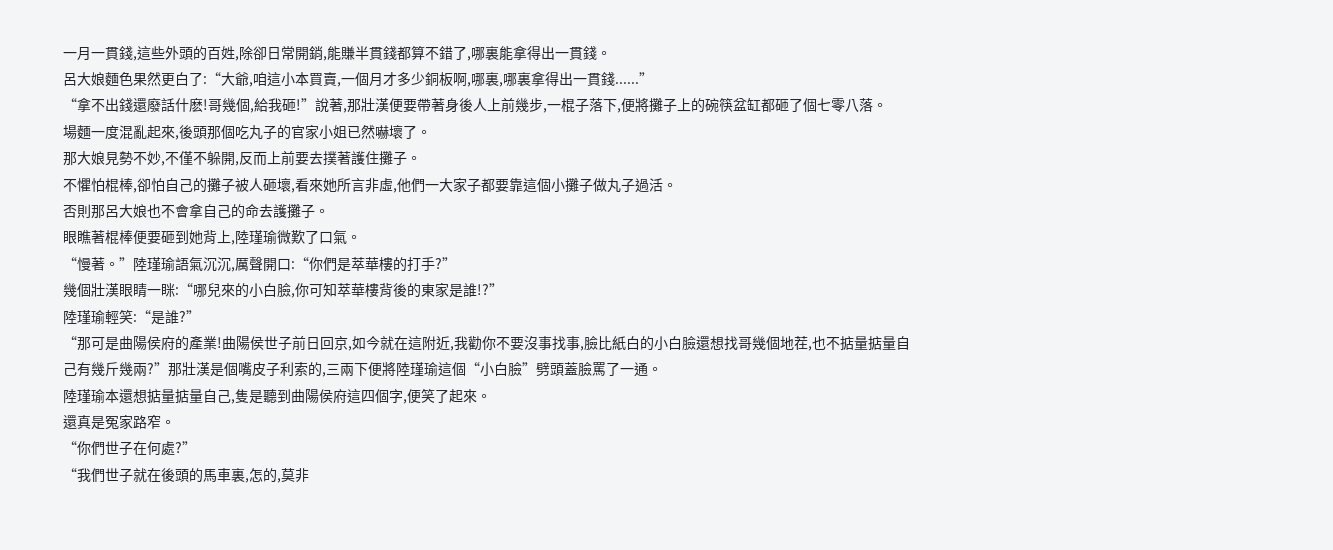一月一貫錢,這些外頭的百姓,除卻日常開銷,能賺半貫錢都算不錯了,哪裏能拿得出一貫錢。
呂大娘麵色果然更白了:“大爺,咱這小本買賣,一個月才多少銅板啊,哪裏,哪裏拿得出一貫錢......”
“拿不出錢還廢話什麽!哥幾個,給我砸!”說著,那壯漢便要帶著身後人上前幾步,一棍子落下,便將攤子上的碗筷盆缸都砸了個七零八落。
場麵一度混亂起來,後頭那個吃丸子的官家小姐已然嚇壞了。
那大娘見勢不妙,不僅不躲開,反而上前要去撲著護住攤子。
不懼怕棍棒,卻怕自己的攤子被人砸壞,看來她所言非虛,他們一大家子都要靠這個小攤子做丸子過活。
否則那呂大娘也不會拿自己的命去護攤子。
眼瞧著棍棒便要砸到她背上,陸瑾瑜微歎了口氣。
“慢著。”陸瑾瑜語氣沉沉,厲聲開口:“你們是萃華樓的打手?”
幾個壯漢眼睛一眯:“哪兒來的小白臉,你可知萃華樓背後的東家是誰!?”
陸瑾瑜輕笑:“是誰?”
“那可是曲陽侯府的產業!曲陽侯世子前日回京,如今就在這附近,我勸你不要沒事找事,臉比紙白的小白臉還想找哥幾個地茬,也不掂量掂量自己有幾斤幾兩?”那壯漢是個嘴皮子利索的,三兩下便將陸瑾瑜這個“小白臉”劈頭蓋臉罵了一通。
陸瑾瑜本還想掂量掂量自己,隻是聽到曲陽侯府這四個字,便笑了起來。
還真是冤家路窄。
“你們世子在何處?”
“我們世子就在後頭的馬車裏,怎的,莫非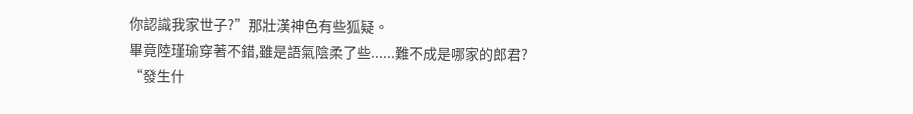你認識我家世子?”那壯漢神色有些狐疑。
畢竟陸瑾瑜穿著不錯,雖是語氣陰柔了些......難不成是哪家的郎君?
“發生什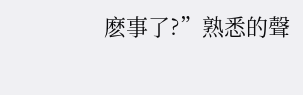麽事了?”熟悉的聲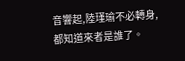音響起,陸瑾瑜不必轉身,都知道來者是誰了。